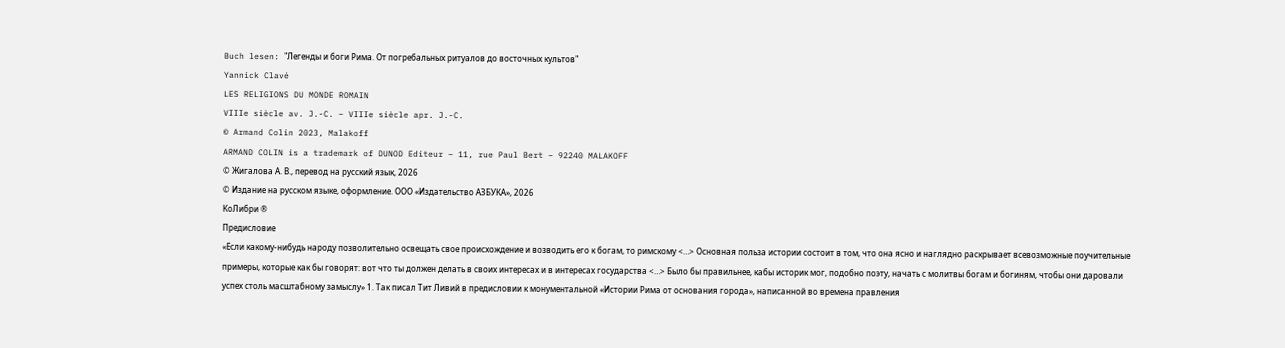Buch lesen: "Легенды и боги Рима. От погребальных ритуалов до восточных культов"
Yannick Clavé
LES RELIGIONS DU MONDE ROMAIN
VIIIe siècle av. J.-C. – VIIIe siècle apr. J.-C.
© Armand Colin 2023, Malakoff
ARMAND COLIN is a trademark of DUNOD Editeur – 11, rue Paul Bert – 92240 MALAKOFF
© Жигалова А. В., перевод на русский язык, 2026
© Издание на русском языке, оформление. ООО «Издательство АЗБУКА», 2026
КоЛибри ®
Предисловие
«Если какому‐нибудь народу позволительно освещать свое происхождение и возводить его к богам, то римскому <…> Основная польза истории состоит в том, что она ясно и наглядно раскрывает всевозможные поучительные примеры, которые как бы говорят: вот что ты должен делать в своих интересах и в интересах государства <…> Было бы правильнее, кабы историк мог, подобно поэту, начать с молитвы богам и богиням, чтобы они даровали успех столь масштабному замыслу» 1. Так писал Тит Ливий в предисловии к монументальной «Истории Рима от основания города», написанной во времена правления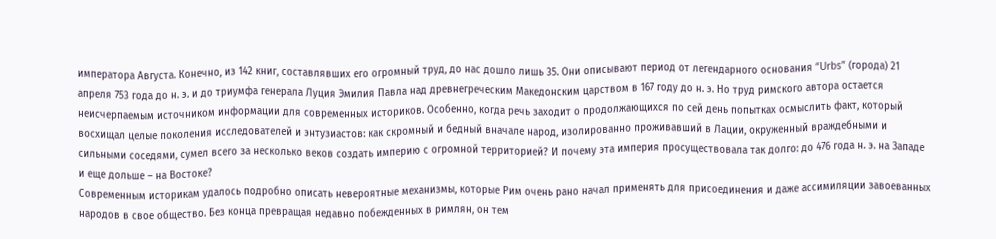императора Августа. Конечно, из 142 книг, составлявших его огромный труд, до нас дошло лишь 35. Они описывают период от легендарного основания “Urbs” (города) 21 апреля 753 года до н. э. и до триумфа генерала Луция Эмилия Павла над древнегреческим Македонским царством в 167 году до н. э. Но труд римского автора остается неисчерпаемым источником информации для современных историков. Особенно, когда речь заходит о продолжающихся по сей день попытках осмыслить факт, который восхищал целые поколения исследователей и энтузиастов: как скромный и бедный вначале народ, изолированно проживавший в Лации, окруженный враждебными и сильными соседями, сумел всего за несколько веков создать империю с огромной территорией? И почему эта империя просуществовала так долго: до 476 года н. э. на Западе и еще дольше – на Востоке?
Современным историкам удалось подробно описать невероятные механизмы, которые Рим очень рано начал применять для присоединения и даже ассимиляции завоеванных народов в свое общество. Без конца превращая недавно побежденных в римлян, он тем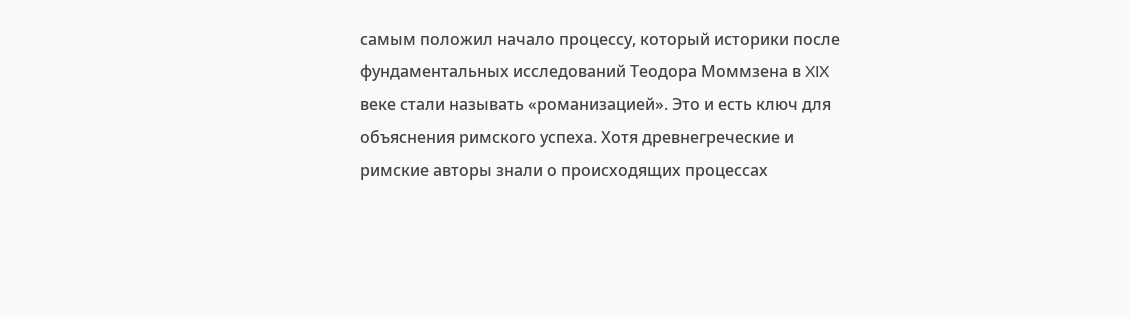самым положил начало процессу, который историки после фундаментальных исследований Теодора Моммзена в XIX веке стали называть «романизацией». Это и есть ключ для объяснения римского успеха. Хотя древнегреческие и римские авторы знали о происходящих процессах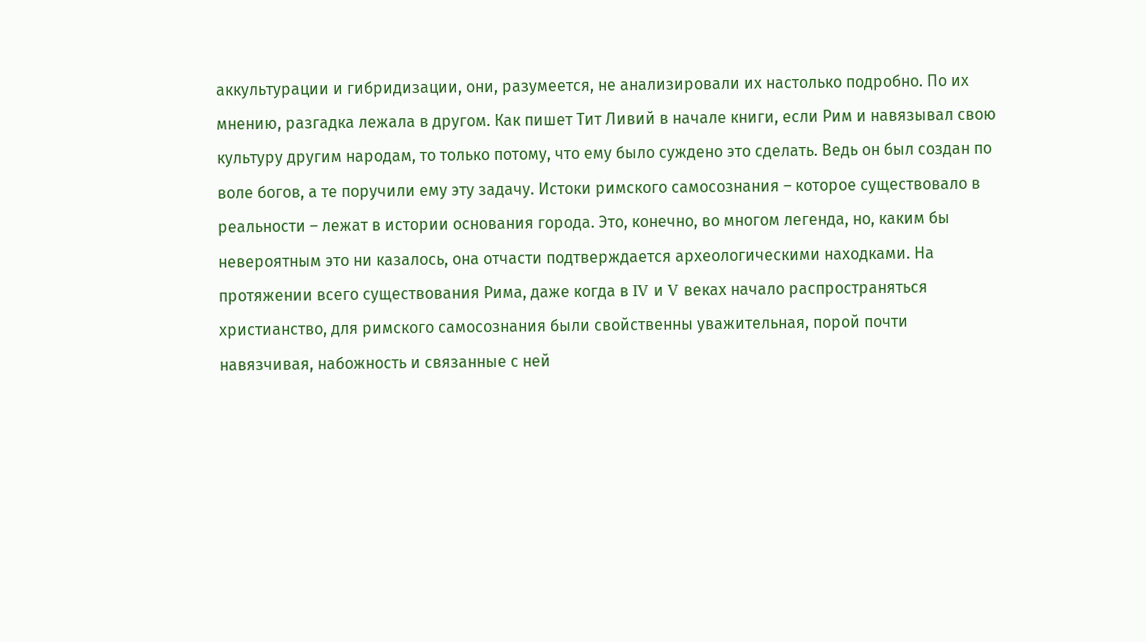аккультурации и гибридизации, они, разумеется, не анализировали их настолько подробно. По их мнению, разгадка лежала в другом. Как пишет Тит Ливий в начале книги, если Рим и навязывал свою культуру другим народам, то только потому, что ему было суждено это сделать. Ведь он был создан по воле богов, а те поручили ему эту задачу. Истоки римского самосознания – которое существовало в реальности – лежат в истории основания города. Это, конечно, во многом легенда, но, каким бы невероятным это ни казалось, она отчасти подтверждается археологическими находками. На протяжении всего существования Рима, даже когда в IV и V веках начало распространяться христианство, для римского самосознания были свойственны уважительная, порой почти навязчивая, набожность и связанные с ней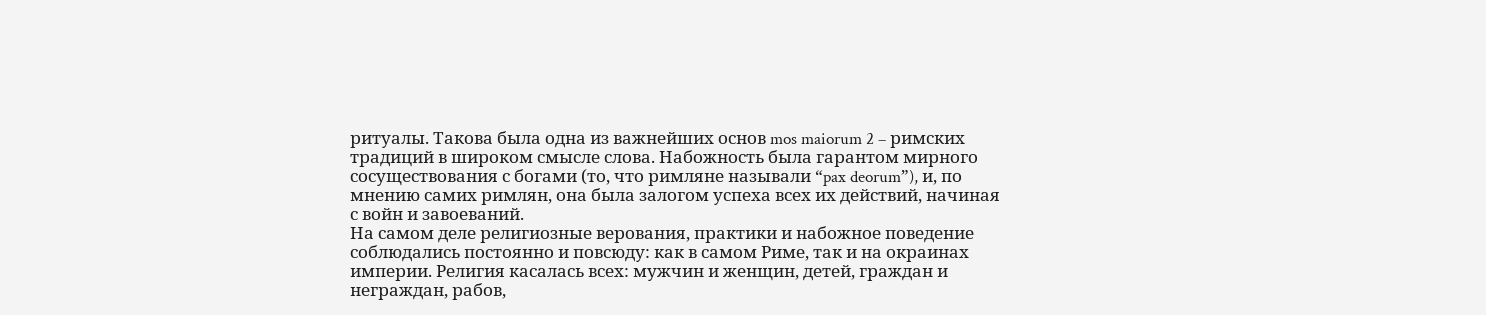ритуалы. Такова была одна из важнейших основ mos maiorum 2 – римских традиций в широком смысле слова. Набожность была гарантом мирного сосуществования с богами (то, что римляне называли “pax deorum”), и, по мнению самих римлян, она была залогом успеха всех их действий, начиная с войн и завоеваний.
На самом деле религиозные верования, практики и набожное поведение соблюдались постоянно и повсюду: как в самом Риме, так и на окраинах империи. Религия касалась всех: мужчин и женщин, детей, граждан и неграждан, рабов,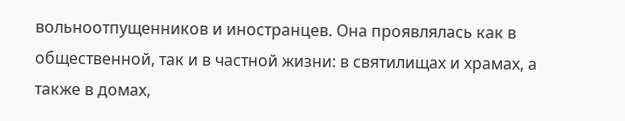вольноотпущенников и иностранцев. Она проявлялась как в общественной, так и в частной жизни: в святилищах и храмах, а также в домах,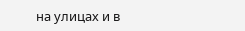на улицах и в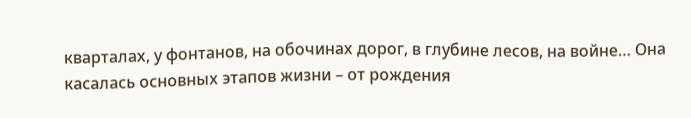кварталах, у фонтанов, на обочинах дорог, в глубине лесов, на войне… Она касалась основных этапов жизни – от рождения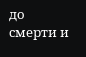до смерти и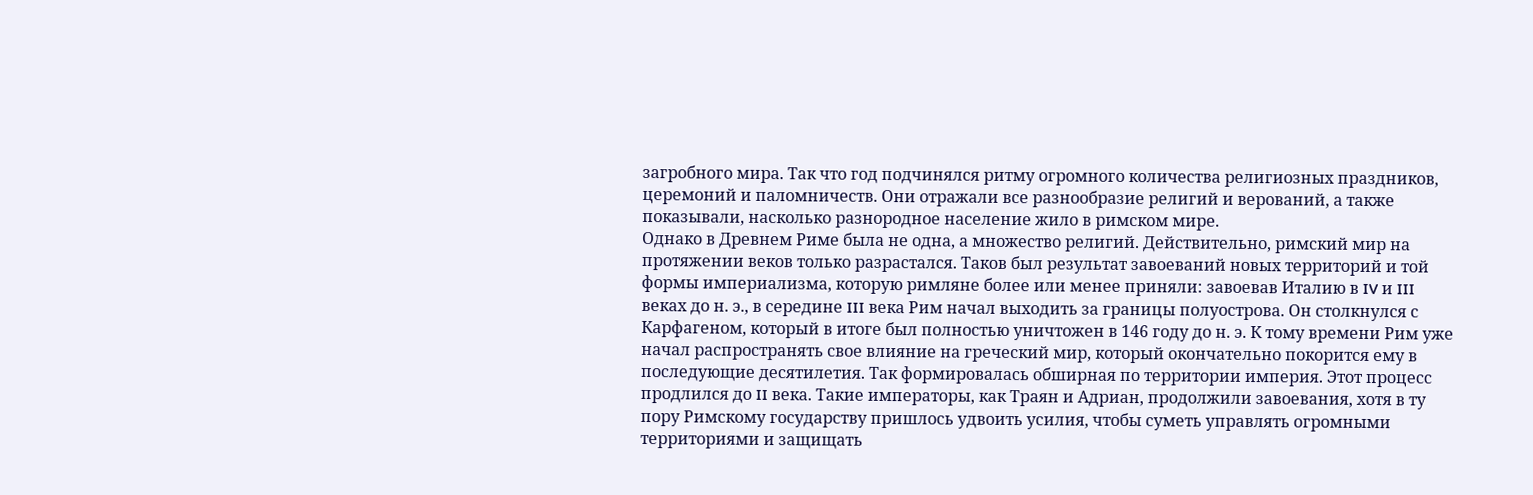загробного мира. Так что год подчинялся ритму огромного количества религиозных праздников, церемоний и паломничеств. Они отражали все разнообразие религий и верований, а также показывали, насколько разнородное население жило в римском мире.
Однако в Древнем Риме была не одна, а множество религий. Действительно, римский мир на протяжении веков только разрастался. Таков был результат завоеваний новых территорий и той формы империализма, которую римляне более или менее приняли: завоевав Италию в IV и III веках до н. э., в середине III века Рим начал выходить за границы полуострова. Он столкнулся с Карфагеном, который в итоге был полностью уничтожен в 146 году до н. э. К тому времени Рим уже начал распространять свое влияние на греческий мир, который окончательно покорится ему в последующие десятилетия. Так формировалась обширная по территории империя. Этот процесс продлился до II века. Такие императоры, как Траян и Адриан, продолжили завоевания, хотя в ту пору Римскому государству пришлось удвоить усилия, чтобы суметь управлять огромными территориями и защищать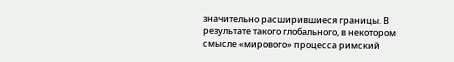значительно расширившиеся границы. В результате такого глобального, в некотором смысле «мирового» процесса римский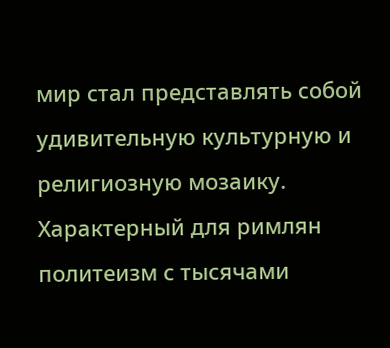мир стал представлять собой удивительную культурную и религиозную мозаику. Характерный для римлян политеизм с тысячами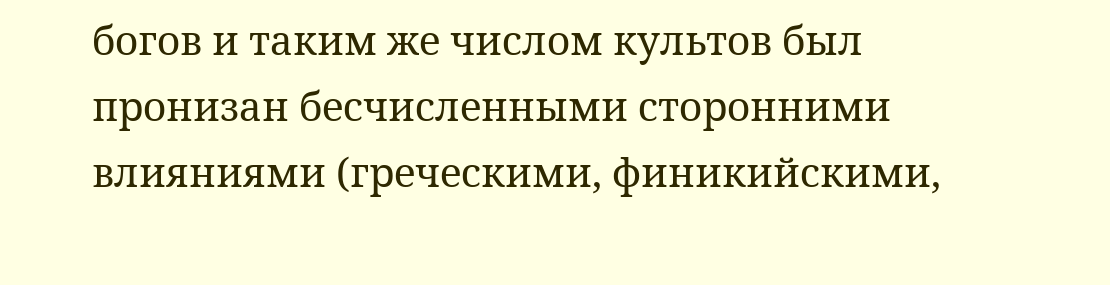богов и таким же числом культов был пронизан бесчисленными сторонними влияниями (греческими, финикийскими,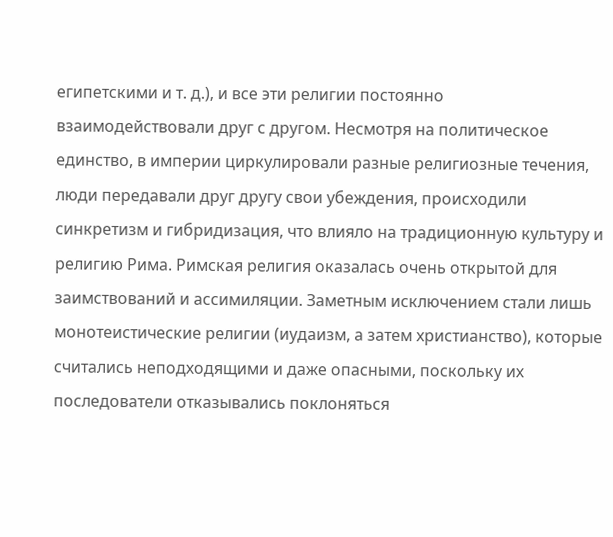египетскими и т. д.), и все эти религии постоянно взаимодействовали друг с другом. Несмотря на политическое единство, в империи циркулировали разные религиозные течения, люди передавали друг другу свои убеждения, происходили синкретизм и гибридизация, что влияло на традиционную культуру и религию Рима. Римская религия оказалась очень открытой для заимствований и ассимиляции. Заметным исключением стали лишь монотеистические религии (иудаизм, а затем христианство), которые считались неподходящими и даже опасными, поскольку их последователи отказывались поклоняться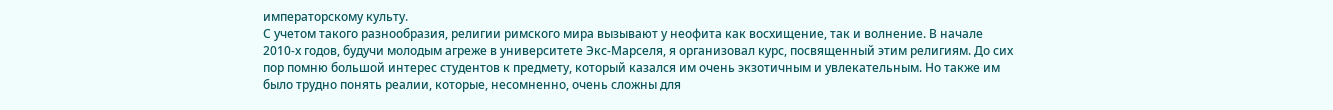императорскому культу.
С учетом такого разнообразия, религии римского мира вызывают у неофита как восхищение, так и волнение. В начале 2010‐х годов, будучи молодым агреже в университете Экс-Марселя, я организовал курс, посвященный этим религиям. До сих пор помню большой интерес студентов к предмету, который казался им очень экзотичным и увлекательным. Но также им было трудно понять реалии, которые, несомненно, очень сложны для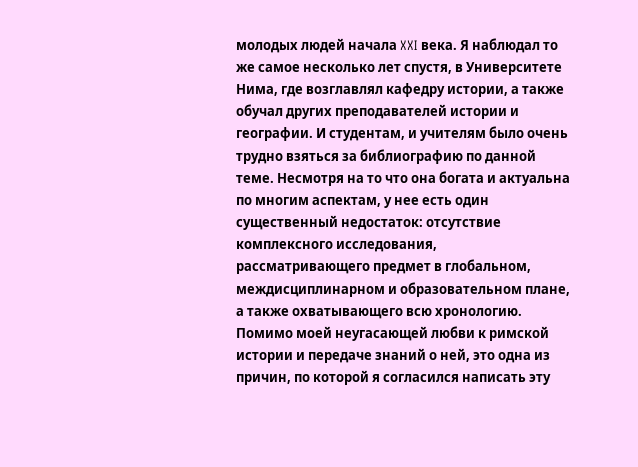молодых людей начала XXI века. Я наблюдал то же самое несколько лет спустя, в Университете Нима, где возглавлял кафедру истории, а также обучал других преподавателей истории и географии. И студентам, и учителям было очень трудно взяться за библиографию по данной теме. Несмотря на то что она богата и актуальна по многим аспектам, у нее есть один существенный недостаток: отсутствие комплексного исследования, рассматривающего предмет в глобальном, междисциплинарном и образовательном плане, а также охватывающего всю хронологию. Помимо моей неугасающей любви к римской истории и передаче знаний о ней, это одна из причин, по которой я согласился написать эту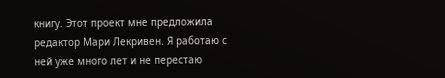книгу. Этот проект мне предложила редактор Мари Лекривен. Я работаю с ней уже много лет и не перестаю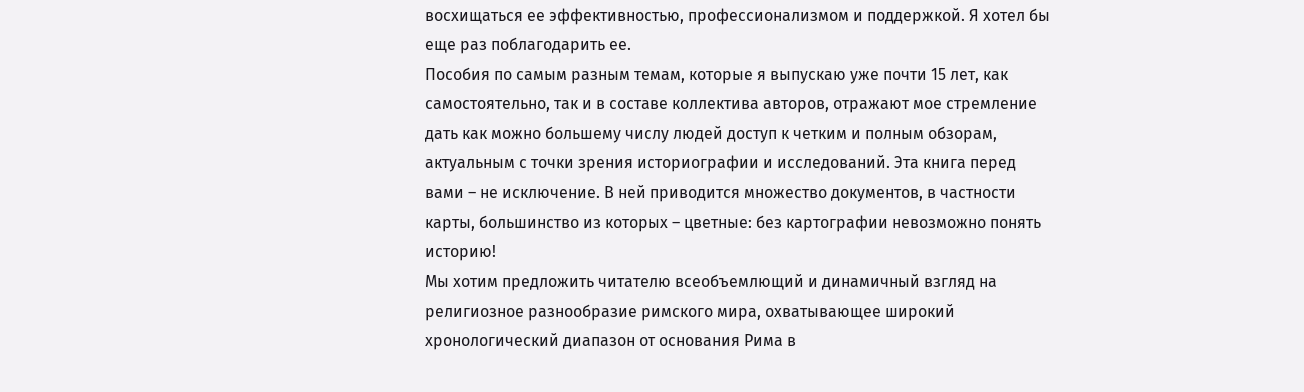восхищаться ее эффективностью, профессионализмом и поддержкой. Я хотел бы еще раз поблагодарить ее.
Пособия по самым разным темам, которые я выпускаю уже почти 15 лет, как самостоятельно, так и в составе коллектива авторов, отражают мое стремление дать как можно большему числу людей доступ к четким и полным обзорам, актуальным с точки зрения историографии и исследований. Эта книга перед вами – не исключение. В ней приводится множество документов, в частности карты, большинство из которых – цветные: без картографии невозможно понять историю!
Мы хотим предложить читателю всеобъемлющий и динамичный взгляд на религиозное разнообразие римского мира, охватывающее широкий хронологический диапазон от основания Рима в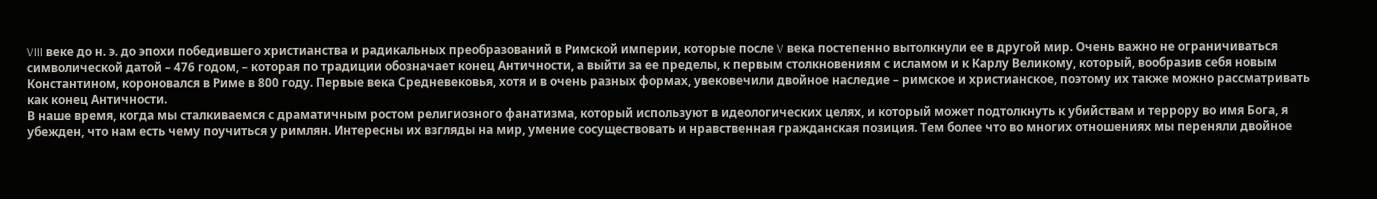VIII веке до н. э. до эпохи победившего христианства и радикальных преобразований в Римской империи, которые после V века постепенно вытолкнули ее в другой мир. Очень важно не ограничиваться символической датой – 476 годом, – которая по традиции обозначает конец Античности, а выйти за ее пределы, к первым столкновениям с исламом и к Карлу Великому, который, вообразив себя новым Константином, короновался в Риме в 800 году. Первые века Средневековья, хотя и в очень разных формах, увековечили двойное наследие – римское и христианское, поэтому их также можно рассматривать как конец Античности.
В наше время, когда мы сталкиваемся с драматичным ростом религиозного фанатизма, который используют в идеологических целях, и который может подтолкнуть к убийствам и террору во имя Бога, я убежден, что нам есть чему поучиться у римлян. Интересны их взгляды на мир, умение сосуществовать и нравственная гражданская позиция. Тем более что во многих отношениях мы переняли двойное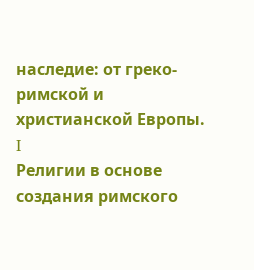наследие: от греко-римской и христианской Европы.
I
Религии в основе создания римского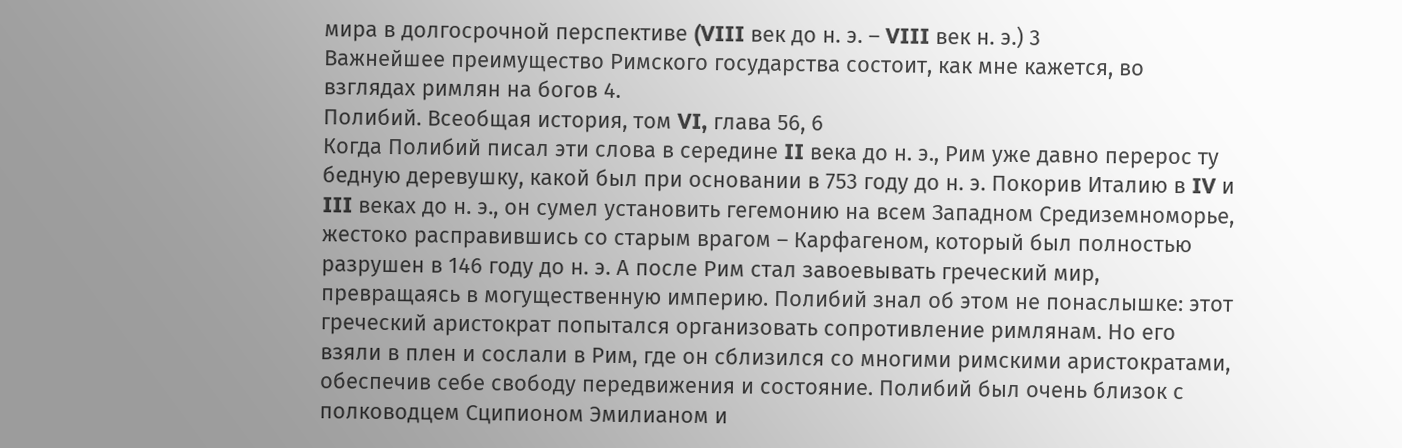мира в долгосрочной перспективе (VIII век до н. э. – VIII век н. э.) 3
Важнейшее преимущество Римского государства состоит, как мне кажется, во взглядах римлян на богов 4.
Полибий. Всеобщая история, том VI, глава 56, 6
Когда Полибий писал эти слова в середине II века до н. э., Рим уже давно перерос ту бедную деревушку, какой был при основании в 753 году до н. э. Покорив Италию в IV и III веках до н. э., он сумел установить гегемонию на всем Западном Средиземноморье, жестоко расправившись со старым врагом – Карфагеном, который был полностью разрушен в 146 году до н. э. А после Рим стал завоевывать греческий мир, превращаясь в могущественную империю. Полибий знал об этом не понаслышке: этот греческий аристократ попытался организовать сопротивление римлянам. Но его взяли в плен и сослали в Рим, где он сблизился со многими римскими аристократами, обеспечив себе свободу передвижения и состояние. Полибий был очень близок с полководцем Сципионом Эмилианом и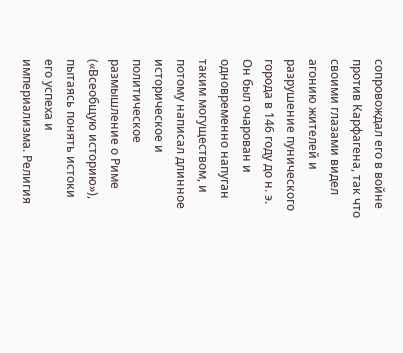сопровождал его в войне против Карфагена, так что своими глазами видел агонию жителей и разрушение пунического города в 146 году до н. э. Он был очарован и одновременно напуган таким могуществом, и потому написал длинное историческое и политическое размышление о Риме («Всеобщую историю»), пытаясь понять истоки его успеха и империализма. Религия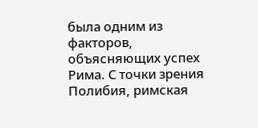была одним из факторов, объясняющих успех Рима. С точки зрения Полибия, римская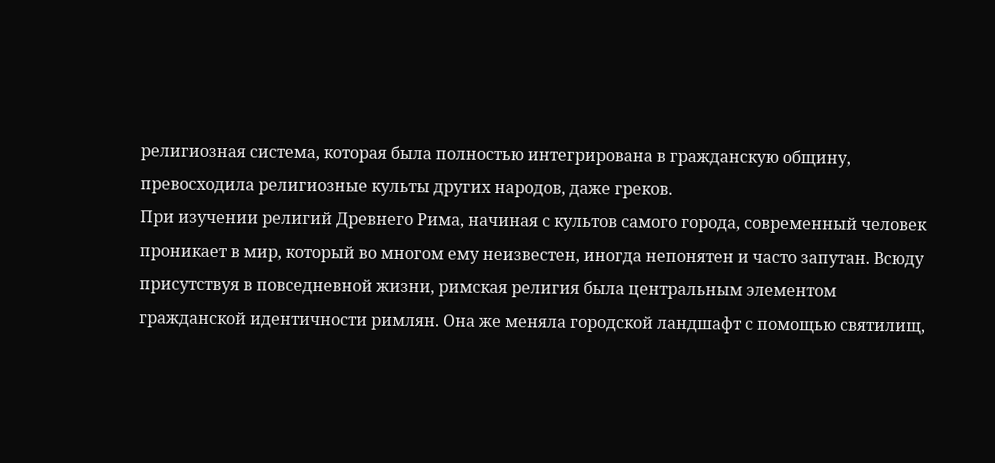религиозная система, которая была полностью интегрирована в гражданскую общину, превосходила религиозные культы других народов, даже греков.
При изучении религий Древнего Рима, начиная с культов самого города, современный человек проникает в мир, который во многом ему неизвестен, иногда непонятен и часто запутан. Всюду присутствуя в повседневной жизни, римская религия была центральным элементом гражданской идентичности римлян. Она же меняла городской ландшафт с помощью святилищ,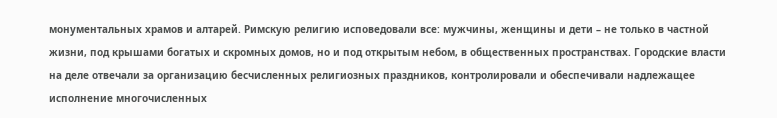монументальных храмов и алтарей. Римскую религию исповедовали все: мужчины, женщины и дети – не только в частной жизни, под крышами богатых и скромных домов, но и под открытым небом, в общественных пространствах. Городские власти на деле отвечали за организацию бесчисленных религиозных праздников, контролировали и обеспечивали надлежащее исполнение многочисленных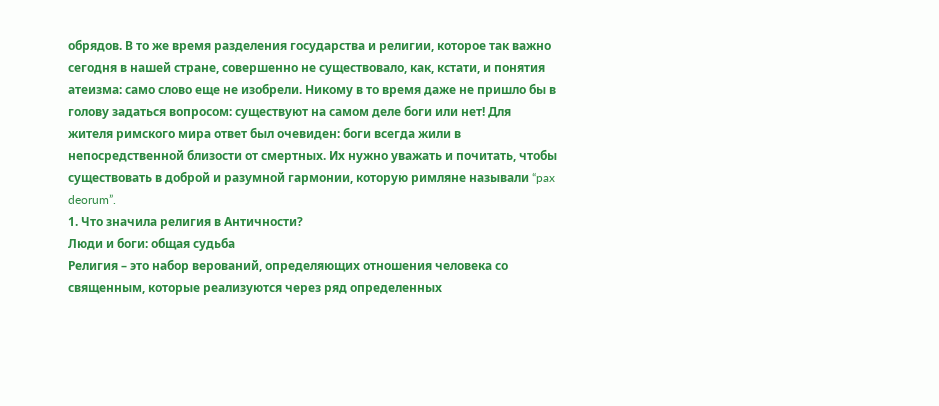обрядов. В то же время разделения государства и религии, которое так важно сегодня в нашей стране, совершенно не существовало, как, кстати, и понятия атеизма: само слово еще не изобрели. Никому в то время даже не пришло бы в голову задаться вопросом: существуют на самом деле боги или нет! Для жителя римского мира ответ был очевиден: боги всегда жили в непосредственной близости от смертных. Их нужно уважать и почитать, чтобы существовать в доброй и разумной гармонии, которую римляне называли “pax deorum”.
1. Что значила религия в Античности?
Люди и боги: общая судьба
Религия – это набор верований, определяющих отношения человека со священным, которые реализуются через ряд определенных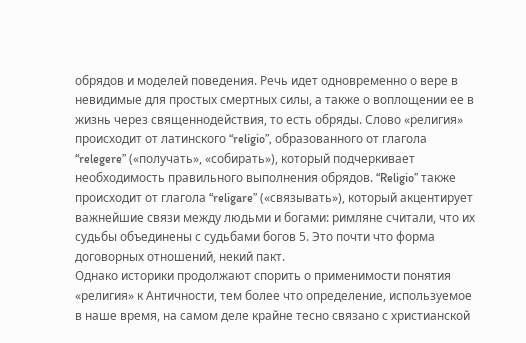обрядов и моделей поведения. Речь идет одновременно о вере в невидимые для простых смертных силы, а также о воплощении ее в жизнь через священнодействия, то есть обряды. Слово «религия» происходит от латинского “religio”, образованного от глагола “relegere” («получать», «собирать»), который подчеркивает необходимость правильного выполнения обрядов. “Religio” также происходит от глагола “religare” («связывать»), который акцентирует важнейшие связи между людьми и богами: римляне считали, что их судьбы объединены с судьбами богов 5. Это почти что форма договорных отношений, некий пакт.
Однако историки продолжают спорить о применимости понятия «религия» к Античности, тем более что определение, используемое в наше время, на самом деле крайне тесно связано с христианской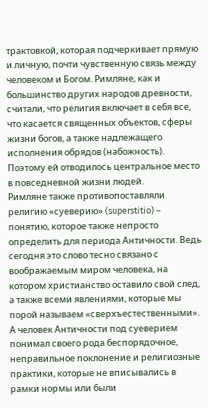трактовкой, которая подчеркивает прямую и личную, почти чувственную связь между человеком и Богом. Римляне, как и большинство других народов древности, считали, что религия включает в себя все, что касается священных объектов, сферы жизни богов, а также надлежащего исполнения обрядов (набожность). Поэтому ей отводилось центральное место в повседневной жизни людей.
Римляне также противопоставляли религию «суеверию» (superstitio) – понятию, которое также непросто определить для периода Античности. Ведь сегодня это слово тесно связано с воображаемым миром человека, на котором христианство оставило свой след, а также всеми явлениями, которые мы порой называем «сверхъестественными». А человек Античности под суеверием понимал своего рода беспорядочное, неправильное поклонение и религиозные практики, которые не вписывались в рамки нормы или были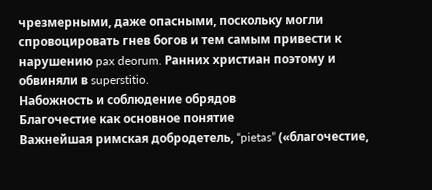чрезмерными, даже опасными, поскольку могли спровоцировать гнев богов и тем самым привести к нарушению pax deorum. Ранних христиан поэтому и обвиняли в superstitio.
Набожность и соблюдение обрядов
Благочестие как основное понятие
Важнейшая римская добродетель, “pietas” («благочестие,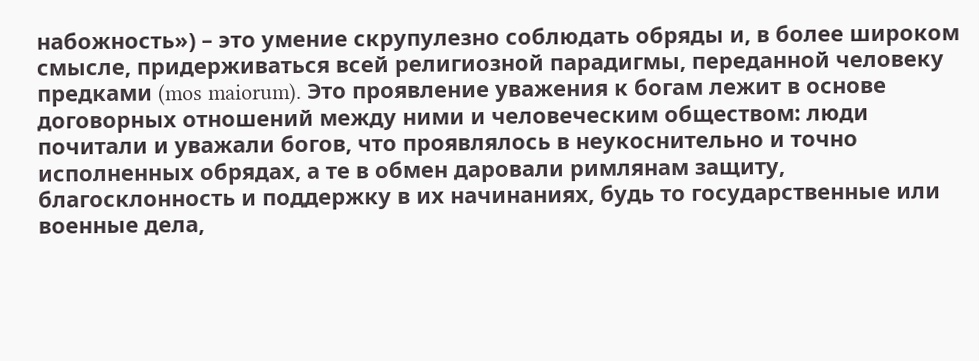набожность») – это умение скрупулезно соблюдать обряды и, в более широком смысле, придерживаться всей религиозной парадигмы, переданной человеку предками (mos maiorum). Это проявление уважения к богам лежит в основе договорных отношений между ними и человеческим обществом: люди почитали и уважали богов, что проявлялось в неукоснительно и точно исполненных обрядах, а те в обмен даровали римлянам защиту, благосклонность и поддержку в их начинаниях, будь то государственные или военные дела,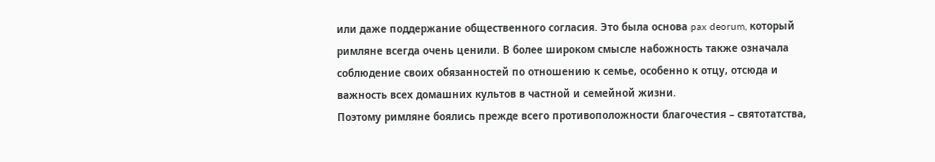или даже поддержание общественного согласия. Это была основа pax deorum, который римляне всегда очень ценили. В более широком смысле набожность также означала соблюдение своих обязанностей по отношению к семье, особенно к отцу, отсюда и важность всех домашних культов в частной и семейной жизни.
Поэтому римляне боялись прежде всего противоположности благочестия – святотатства,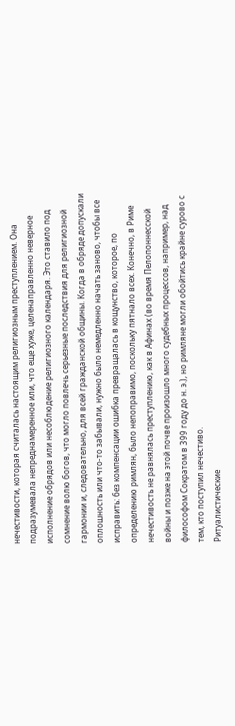нечестивости, которая считалась настоящим религиозным преступлением. Она подразумевала непреднамеренное или, что еще хуже, целенаправленно неверное исполнение обрядов или несоблюдение религиозного календаря. Это ставило под сомнение волю богов, что могло повлечь серьезные последствия для религиозной гармонии и, следовательно, для всей гражданской общины. Когда в обряде допускали оплошность или что‐то забывали, нужно было немедленно начать заново, чтобы все исправить: без компенсации ошибка превращалась в кощунство, которое, по определению римлян, было непоправимо, поскольку пятнало всех. Конечно, в Риме нечестивость не равнялась преступлению, как в Афинах (во время Пелопоннесской войны и позже на этой почве произошло много судебных процессов, например, над философом Сократом в 399 году до н. э.), но римляне могли обойтись крайне сурово с тем, кто поступил нечестиво.
Ритуалистические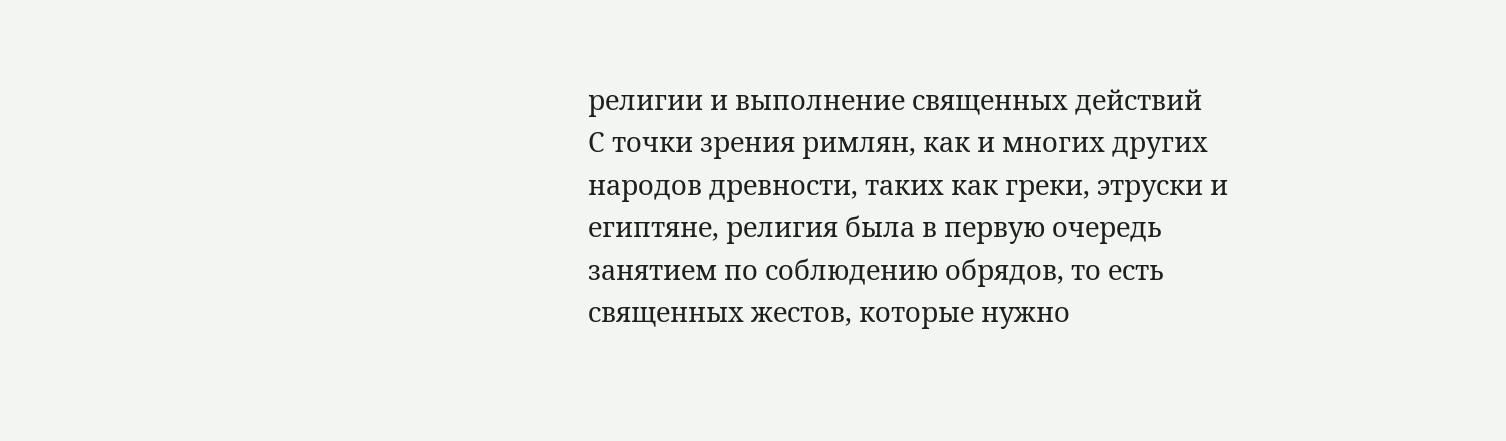религии и выполнение священных действий
С точки зрения римлян, как и многих других народов древности, таких как греки, этруски и египтяне, религия была в первую очередь занятием по соблюдению обрядов, то есть священных жестов, которые нужно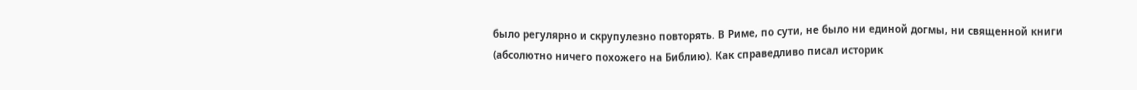было регулярно и скрупулезно повторять. В Риме, по сути, не было ни единой догмы, ни священной книги (абсолютно ничего похожего на Библию). Как справедливо писал историк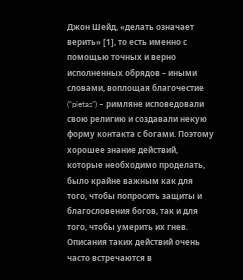Джон Шейд, «делать означает верить» [1], то есть именно с помощью точных и верно исполненных обрядов – иными словами, воплощая благочестие (“pietas”) – римляне исповедовали свою религию и создавали некую форму контакта с богами. Поэтому хорошее знание действий, которые необходимо проделать, было крайне важным как для того, чтобы попросить защиты и благословения богов, так и для того, чтобы умерить их гнев. Описания таких действий очень часто встречаются в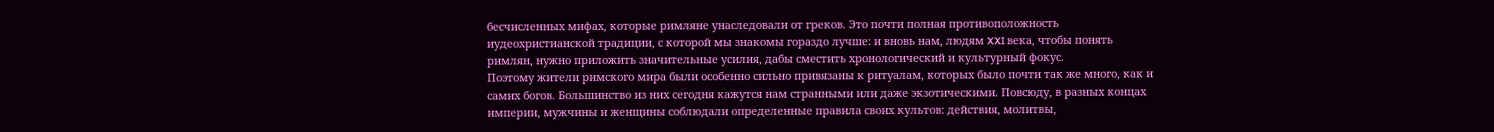бесчисленных мифах, которые римляне унаследовали от греков. Это почти полная противоположность иудеохристианской традиции, с которой мы знакомы гораздо лучше: и вновь нам, людям XXI века, чтобы понять римлян, нужно приложить значительные усилия, дабы сместить хронологический и культурный фокус.
Поэтому жители римского мира были особенно сильно привязаны к ритуалам, которых было почти так же много, как и самих богов. Большинство из них сегодня кажутся нам странными или даже экзотическими. Повсюду, в разных концах империи, мужчины и женщины соблюдали определенные правила своих культов: действия, молитвы,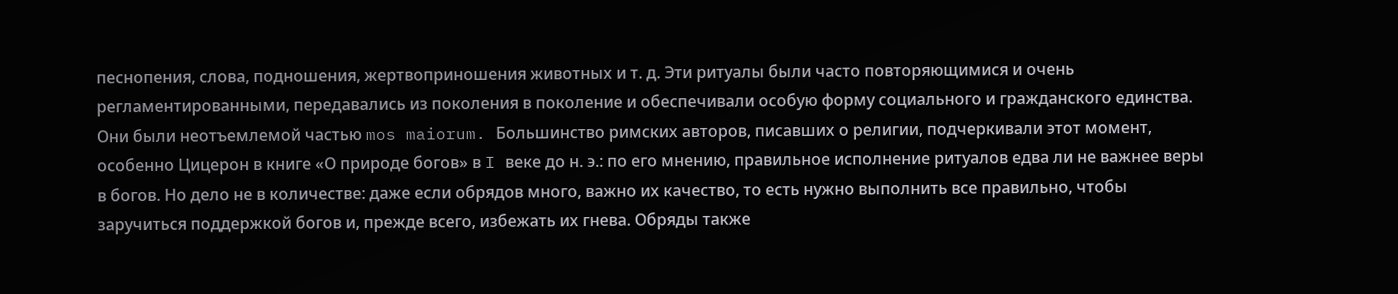песнопения, слова, подношения, жертвоприношения животных и т. д. Эти ритуалы были часто повторяющимися и очень регламентированными, передавались из поколения в поколение и обеспечивали особую форму социального и гражданского единства. Они были неотъемлемой частью mos maiorum. Большинство римских авторов, писавших о религии, подчеркивали этот момент, особенно Цицерон в книге «О природе богов» в I веке до н. э.: по его мнению, правильное исполнение ритуалов едва ли не важнее веры в богов. Но дело не в количестве: даже если обрядов много, важно их качество, то есть нужно выполнить все правильно, чтобы заручиться поддержкой богов и, прежде всего, избежать их гнева. Обряды также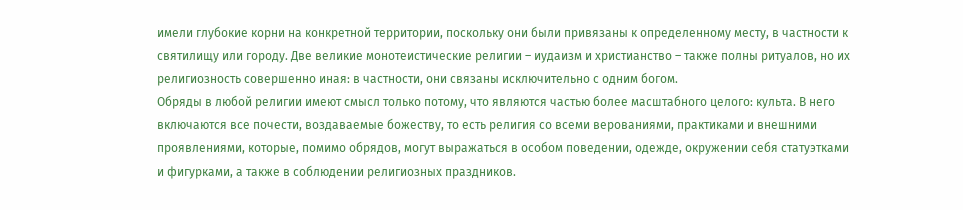имели глубокие корни на конкретной территории, поскольку они были привязаны к определенному месту, в частности к святилищу или городу. Две великие монотеистические религии – иудаизм и христианство – также полны ритуалов, но их религиозность совершенно иная: в частности, они связаны исключительно с одним богом.
Обряды в любой религии имеют смысл только потому, что являются частью более масштабного целого: культа. В него включаются все почести, воздаваемые божеству, то есть религия со всеми верованиями, практиками и внешними проявлениями, которые, помимо обрядов, могут выражаться в особом поведении, одежде, окружении себя статуэтками и фигурками, а также в соблюдении религиозных праздников.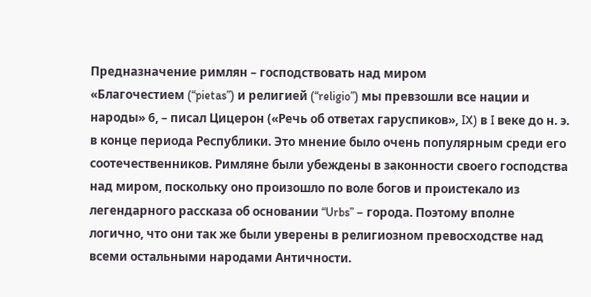Предназначение римлян – господствовать над миром
«Благочестием (“pietas”) и религией (“religio”) мы превзошли все нации и народы» 6, – писал Цицерон («Речь об ответах гаруспиков», IX) в I веке до н. э. в конце периода Республики. Это мнение было очень популярным среди его соотечественников. Римляне были убеждены в законности своего господства над миром, поскольку оно произошло по воле богов и проистекало из легендарного рассказа об основании “Urbs” – города. Поэтому вполне логично, что они так же были уверены в религиозном превосходстве над всеми остальными народами Античности.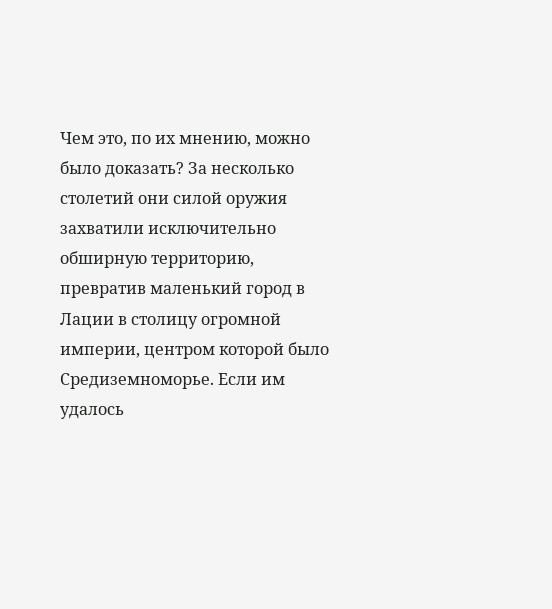Чем это, по их мнению, можно было доказать? За несколько столетий они силой оружия захватили исключительно обширную территорию, превратив маленький город в Лации в столицу огромной империи, центром которой было Средиземноморье. Если им удалось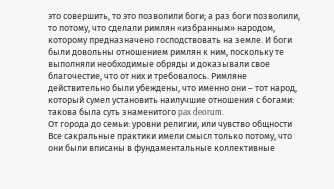это совершить, то это позволили боги; а раз боги позволили, то потому, что сделали римлян «избранным» народом, которому предназначено господствовать на земле. И боги были довольны отношением римлян к ним, поскольку те выполняли необходимые обряды и доказывали свое благочестие, что от них и требовалось. Римляне действительно были убеждены, что именно они – тот народ, который сумел установить наилучшие отношения с богами: такова была суть знаменитого pax deorum.
От города до семьи: уровни религии, или чувство общности
Все сакральные практики имели смысл только потому, что они были вписаны в фундаментальные коллективные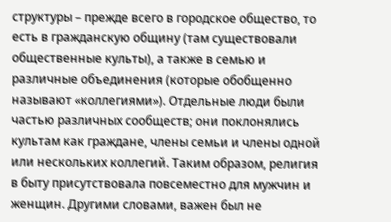структуры – прежде всего в городское общество, то есть в гражданскую общину (там существовали общественные культы), а также в семью и различные объединения (которые обобщенно называют «коллегиями»). Отдельные люди были частью различных сообществ; они поклонялись культам как граждане, члены семьи и члены одной или нескольких коллегий. Таким образом, религия в быту присутствовала повсеместно для мужчин и женщин. Другими словами, важен был не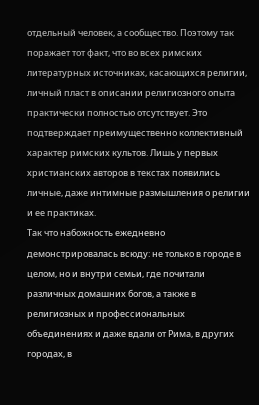отдельный человек, а сообщество. Поэтому так поражает тот факт, что во всех римских литературных источниках, касающихся религии, личный пласт в описании религиозного опыта практически полностью отсутствует. Это подтверждает преимущественно коллективный характер римских культов. Лишь у первых христианских авторов в текстах появились личные, даже интимные размышления о религии и ее практиках.
Так что набожность ежедневно демонстрировалась всюду: не только в городе в целом, но и внутри семьи, где почитали различных домашних богов, а также в религиозных и профессиональных объединениях и даже вдали от Рима, в других городах, в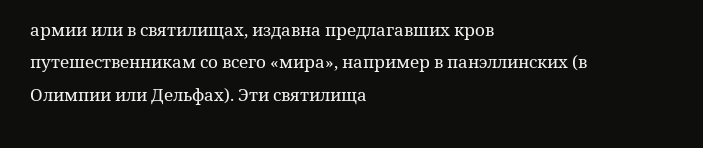армии или в святилищах, издавна предлагавших кров путешественникам со всего «мира», например в панэллинских (в Олимпии или Дельфах). Эти святилища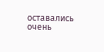оставались очень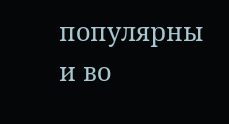популярны и во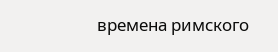времена римского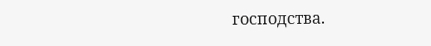господства.